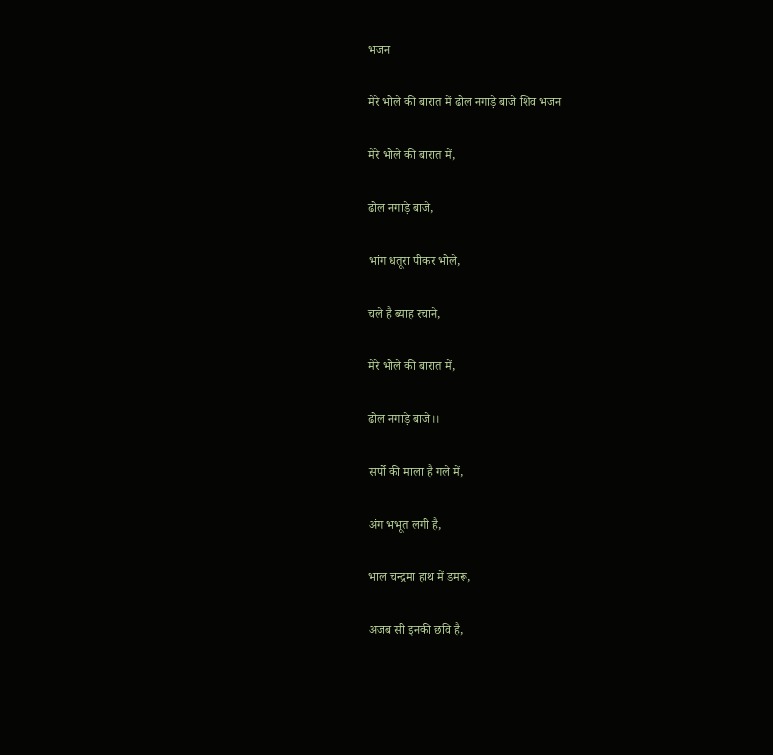भजन

मेरे भोले की बारात में ढोल नगाड़े बाजे शिव भजन

मेरे भोले की बारात में,

ढोल नगाड़े बाजे,

भांग धतूरा पीकर भोले,

चले है ब्याह रचाने,

मेरे भोले की बारात में,

ढोल नगाड़े बाजे।।

सर्पो की माला है गले में,

अंग भभूत लगी है,

भाल चन्द्रमा हाथ में डमरू,

अजब सी इनकी छवि है,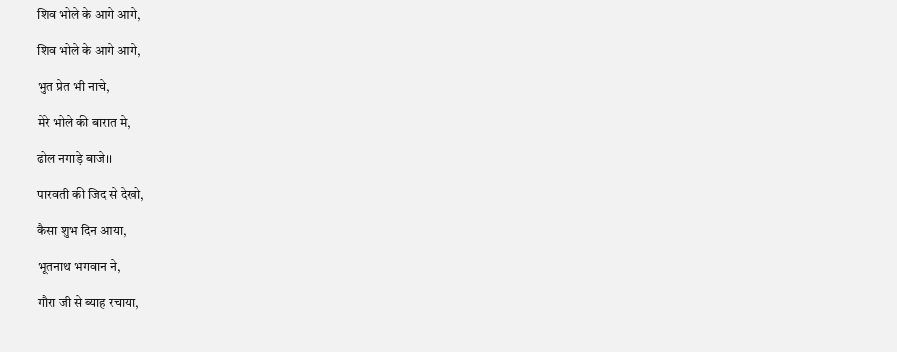शिव भोले के आगे आगे,

शिव भोले के आगे आगे,

भुत प्रेत भी नाचे,

मेरे भोले की बारात मे,

ढोल नगाड़े बाजे।।

पारवती की जिद से देखो,

कैसा शुभ दिन आया,

भूतनाथ भगवान ने,

गौरा जी से ब्याह रचाया,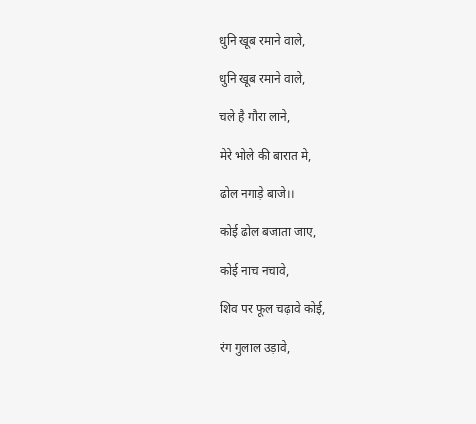धुनि खूब रमाने वाले,

धुनि खूब रमाने वाले,

चले है गौरा लाने,

मेरे भोले की बारात मे,

ढोल नगाड़े बाजे।।

कोई ढोल बजाता जाए,

कोई नाच नचावे,

शिव पर फूल चढ़ावे कोई,

रंग गुलाल उड़ावे,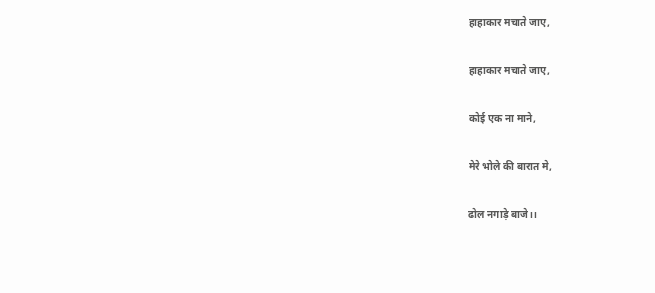हाहाकार मचाते जाए,

हाहाकार मचाते जाए,

कोई एक ना माने,

मेरे भोले की बारात मे,

ढोल नगाड़े बाजे।।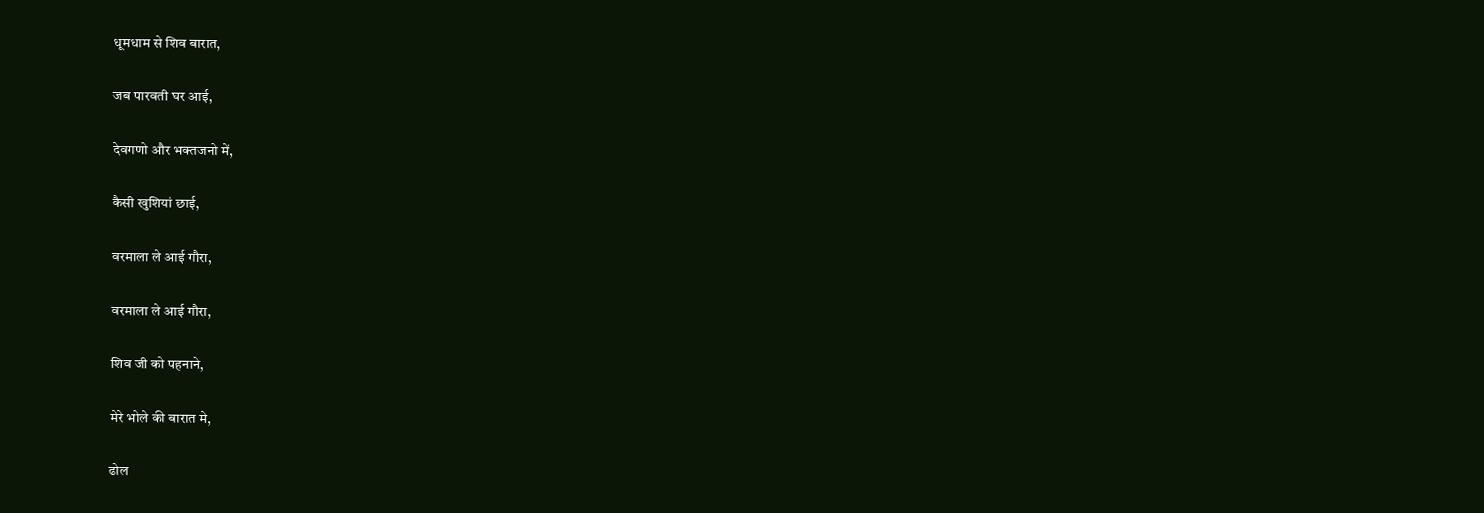धूमधाम से शिव बारात,

जब पारवती घर आई,

देवगणो और भक्तजनो में,

कैसी खुशियां छाई,

वरमाला ले आई गौरा,

वरमाला ले आई गौरा,

शिव जी को पहनाने,

मेरे भोले की बारात मे,

ढोल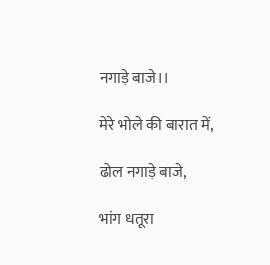नगाड़े बाजे।।

मेरे भोले की बारात में,

ढोल नगाड़े बाजे,

भांग धतूरा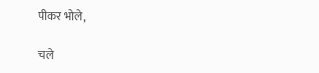पीकर भोले,

चले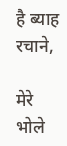है ब्याह रचाने,

मेरे भोले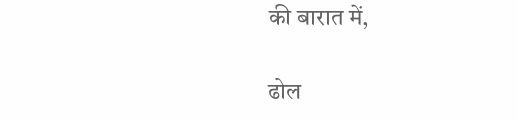की बारात में,

ढोल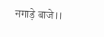नगाड़े बाजे।।